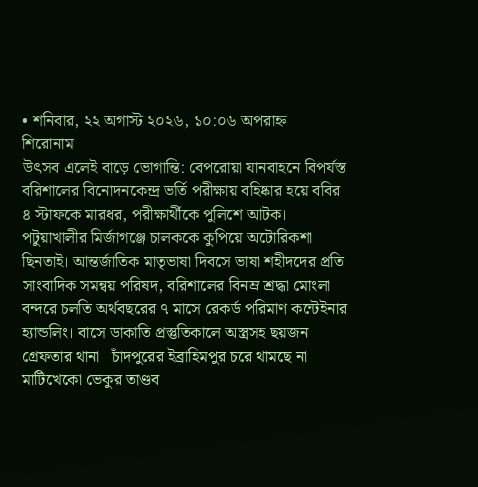• শনিবার, ২২ অগাস্ট ২০২৬, ১০:০৬ অপরাহ্ন
শিরোনাম
উৎসব এলেই বাড়ে ভোগান্তি: বেপরোয়া যানবাহনে বিপর্যস্ত বরিশালের বিনোদনকেন্দ্র ভর্তি পরীক্ষায় বহিষ্কার হয়ে ববির ৪ স্টাফকে মারধর, পরীক্ষার্থীকে পুলিশে আটক।  পটুয়াখালীর মির্জাগঞ্জে চালককে কুপিয়ে অটোরিকশা ছিনতাই। আন্তর্জাতিক মাতৃভাষা দিবসে ভাষা শহীদদের প্রতি সাংবাদিক সমন্বয় পরিষদ, বরিশালের বিনম্র শ্রদ্ধা মোংলা বন্দরে চলতি অর্থবছরের ৭ মাসে রেকর্ড পরিমাণ কন্টেইনার হ্যান্ডলিং। বাসে ডাকাতি প্রস্তুতিকালে অস্ত্রসহ ছয়জন গ্রেফতার থানা   চাঁদপুরের ইব্রাহিমপুর চরে থামছে না মাটিখেকো ভেকুর তাণ্ডব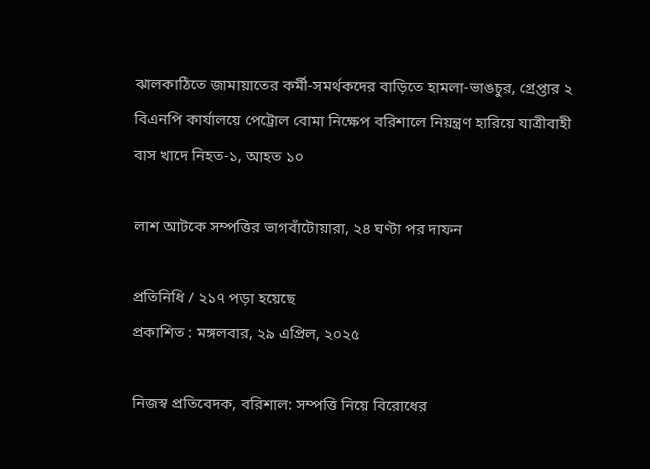ঝালকাঠিতে জামায়াতের কর্মী-সমর্থকদের বাড়িতে হামলা-ভাঙচুর, গ্রেপ্তার ২ বিএনপি কার্যালয়ে পেট্রোল বোমা নিক্ষেপ বরিশালে নিয়ন্ত্রণ হারিয়ে যাত্রীবাহী বাস খাদে নিহত-১, আহত ১০

লাশ আটকে সম্পত্তির ভাগবাঁটোয়ারা, ২৪ ঘণ্টা পর দাফন

প্রতিনিধি / ২১৭ পড়া হয়েছে
প্রকাশিত : মঙ্গলবার, ২৯ এপ্রিল, ২০২৫

নিজস্ব প্রতিবেদক, বরিশাল: সম্পত্তি নিয়ে বিরোধের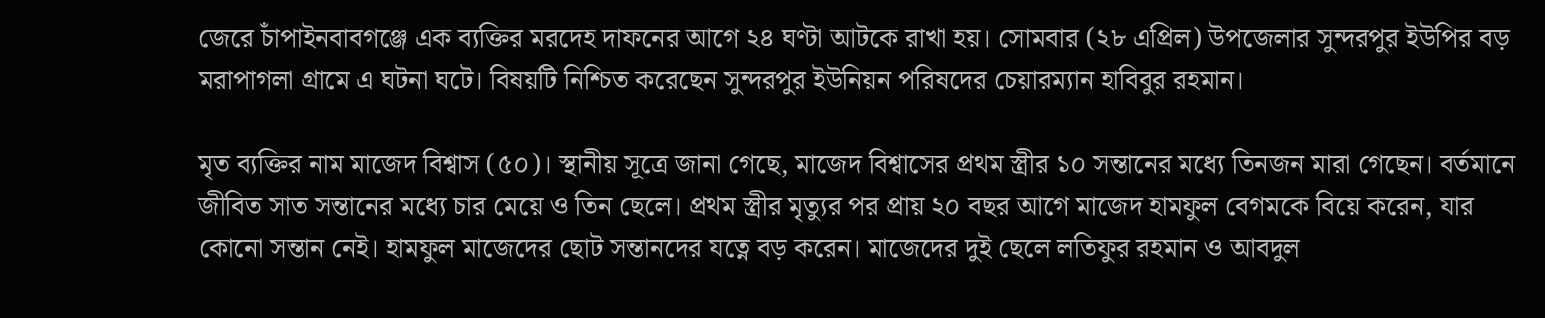জেরে চাঁপাইনবাবগঞ্জে এক ব্যক্তির মরদেহ দাফনের আগে ২৪ ঘণ্টা আটকে রাখা হয়। সোমবার (২৮ এপ্রিল) উপজেলার সুন্দরপুর ইউপির বড় মরাপাগলা গ্রামে এ ঘটনা ঘটে। বিষয়টি নিশ্চিত করেছেন সুন্দরপুর ইউনিয়ন পরিষদের চেয়ারম্যান হাবিবুর রহমান।

মৃত ব্যক্তির নাম মাজেদ বিশ্বাস (৫০)। স্থানীয় সূত্রে জানা গেছে, মাজেদ বিশ্বাসের প্রথম স্ত্রীর ১০ সন্তানের মধ্যে তিনজন মারা গেছেন। বর্তমানে জীবিত সাত সন্তানের মধ্যে চার মেয়ে ও তিন ছেলে। প্রথম স্ত্রীর মৃত্যুর পর প্রায় ২০ বছর আগে মাজেদ হামফুল বেগমকে বিয়ে করেন, যার কোনো সন্তান নেই। হামফুল মাজেদের ছোট সন্তানদের যত্নে বড় করেন। মাজেদের দুই ছেলে লতিফুর রহমান ও আবদুল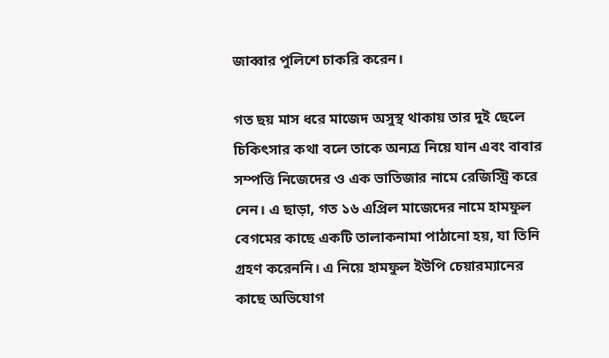জাব্বার পুলিশে চাকরি করেন।

গত ছয় মাস ধরে মাজেদ অসুস্থ থাকায় তার দুই ছেলে চিকিৎসার কথা বলে তাকে অন্যত্র নিয়ে যান এবং বাবার সম্পত্তি নিজেদের ও এক ভাতিজার নামে রেজিস্ট্রি করে নেন। এ ছাড়া, গত ১৬ এপ্রিল মাজেদের নামে হামফুল বেগমের কাছে একটি তালাকনামা পাঠানো হয়, যা তিনি গ্রহণ করেননি। এ নিয়ে হামফুল ইউপি চেয়ারম্যানের কাছে অভিযোগ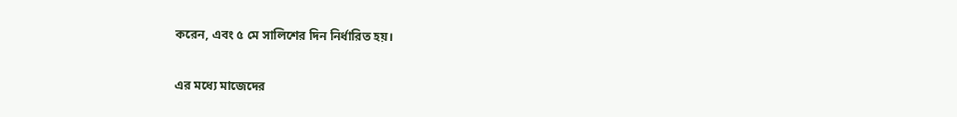করেন, এবং ৫ মে সালিশের দিন নির্ধারিত হয়।

এর মধ্যে মাজেদের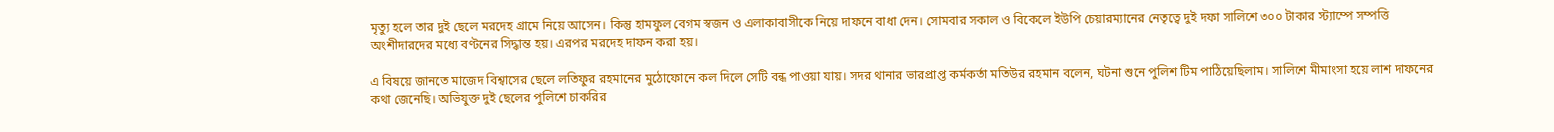মৃত্যু হলে তার দুই ছেলে মরদেহ গ্রামে নিয়ে আসেন। কিন্তু হামফুল বেগম স্বজন ও এলাকাবাসীকে নিয়ে দাফনে বাধা দেন। সোমবার সকাল ও বিকেলে ইউপি চেয়ারম্যানের নেতৃত্বে দুই দফা সালিশে ৩০০ টাকার স্ট্যাম্পে সম্পত্তি অংশীদারদের মধ্যে বণ্টনের সিদ্ধান্ত হয়। এরপর মরদেহ দাফন করা হয়।

এ বিষয়ে জানতে মাজেদ বিশ্বাসের ছেলে লতিফুর রহমানের মুঠোফোনে কল দিলে সেটি বন্ধ পাওয়া যায়। সদর থানার ভারপ্রাপ্ত কর্মকর্তা মতিউর রহমান বলেন, ঘটনা শুনে পুলিশ টিম পাঠিয়েছিলাম। সালিশে মীমাংসা হয়ে লাশ দাফনের কথা জেনেছি। অভিযুক্ত দুই ছেলের পুলিশে চাকরির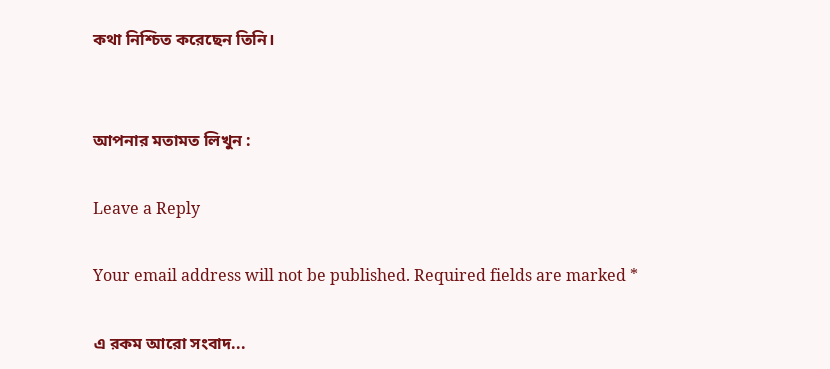কথা নিশ্চিত করেছেন তিনি।


আপনার মতামত লিখুন :

Leave a Reply

Your email address will not be published. Required fields are marked *

এ রকম আরো সংবাদ...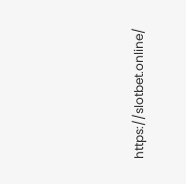https://slotbet.online/